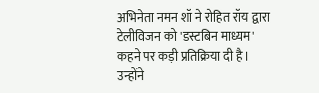अभिनेता नमन शॉ ने रोहित रॉय द्वारा टेलीविजन को 'डस्टबिन माध्यम' कहने पर कड़ी प्रतिक्रिया दी है। उन्होंने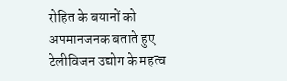रोहित के बयानों को अपमानजनक बताते हुए टेलीविजन उद्योग के महत्व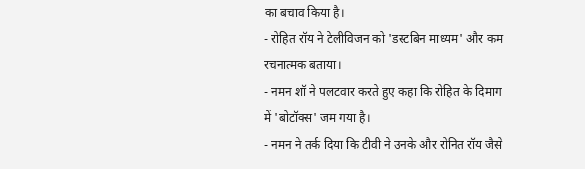का बचाव किया है।
- रोहित रॉय ने टेलीविजन को 'डस्टबिन माध्यम' और कम रचनात्मक बताया।
- नमन शॉ ने पलटवार करते हुए कहा कि रोहित के दिमाग में 'बोटॉक्स' जम गया है।
- नमन ने तर्क दिया कि टीवी ने उनके और रोनित रॉय जैसे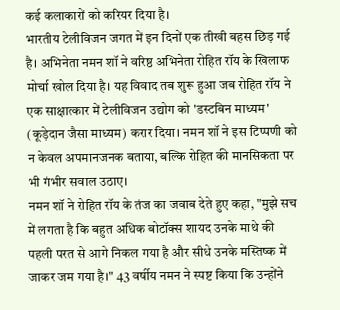कई कलाकारों को करियर दिया है।
भारतीय टेलीविजन जगत में इन दिनों एक तीखी बहस छिड़ गई है। अभिनेता नमन शॉ ने वरिष्ठ अभिनेता रोहित रॉय के खिलाफ मोर्चा खोल दिया है। यह विवाद तब शुरू हुआ जब रोहित रॉय ने एक साक्षात्कार में टेलीविजन उद्योग को 'डस्टबिन माध्यम' (कूड़ेदान जैसा माध्यम) करार दिया। नमन शॉ ने इस टिप्पणी को न केवल अपमानजनक बताया, बल्कि रोहित की मानसिकता पर भी गंभीर सवाल उठाए।
नमन शॉ ने रोहित रॉय के तंज का जवाब देते हुए कहा, "मुझे सच में लगता है कि बहुत अधिक बोटॉक्स शायद उनके माथे की पहली परत से आगे निकल गया है और सीधे उनके मस्तिष्क में जाकर जम गया है।" 43 वर्षीय नमन ने स्पष्ट किया कि उन्होंने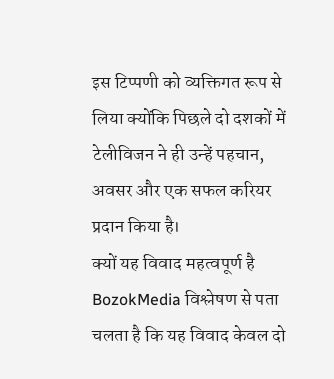इस टिप्पणी को व्यक्तिगत रूप से लिया क्योंकि पिछले दो दशकों में टेलीविजन ने ही उन्हें पहचान, अवसर और एक सफल करियर प्रदान किया है।
क्यों यह विवाद महत्वपूर्ण है
BozokMedia विश्लेषण से पता चलता है कि यह विवाद केवल दो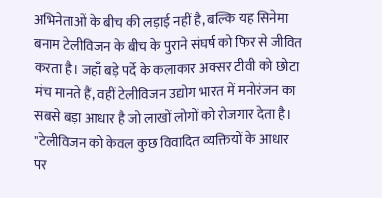अभिनेताओं के बीच की लड़ाई नहीं है, बल्कि यह सिनेमा बनाम टेलीविजन के बीच के पुराने संघर्ष को फिर से जीवित करता है। जहाँ बड़े पर्दे के कलाकार अक्सर टीवी को छोटा मंच मानते हैं, वहीं टेलीविजन उद्योग भारत में मनोरंजन का सबसे बड़ा आधार है जो लाखों लोगों को रोजगार देता है।
"टेलीविजन को केवल कुछ विवादित व्यक्तियों के आधार पर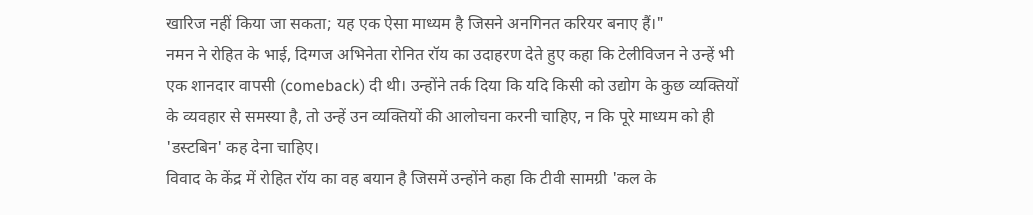खारिज नहीं किया जा सकता; यह एक ऐसा माध्यम है जिसने अनगिनत करियर बनाए हैं।"
नमन ने रोहित के भाई, दिग्गज अभिनेता रोनित रॉय का उदाहरण देते हुए कहा कि टेलीविजन ने उन्हें भी एक शानदार वापसी (comeback) दी थी। उन्होंने तर्क दिया कि यदि किसी को उद्योग के कुछ व्यक्तियों के व्यवहार से समस्या है, तो उन्हें उन व्यक्तियों की आलोचना करनी चाहिए, न कि पूरे माध्यम को ही 'डस्टबिन' कह देना चाहिए।
विवाद के केंद्र में रोहित रॉय का वह बयान है जिसमें उन्होंने कहा कि टीवी सामग्री 'कल के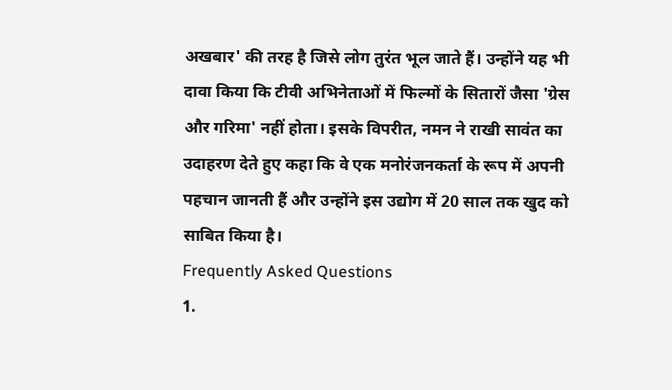अखबार' की तरह है जिसे लोग तुरंत भूल जाते हैं। उन्होंने यह भी दावा किया कि टीवी अभिनेताओं में फिल्मों के सितारों जैसा 'ग्रेस और गरिमा' नहीं होता। इसके विपरीत, नमन ने राखी सावंत का उदाहरण देते हुए कहा कि वे एक मनोरंजनकर्ता के रूप में अपनी पहचान जानती हैं और उन्होंने इस उद्योग में 20 साल तक खुद को साबित किया है।
Frequently Asked Questions
1.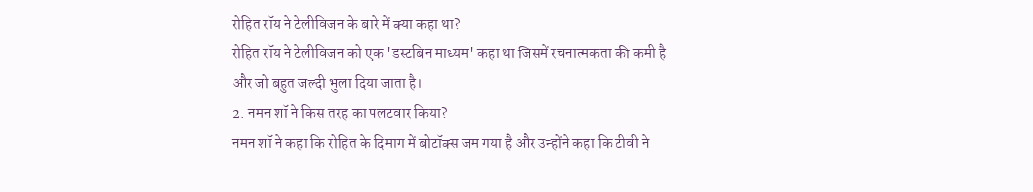रोहित रॉय ने टेलीविजन के बारे में क्या कहा था?
रोहित रॉय ने टेलीविजन को एक 'डस्टबिन माध्यम' कहा था जिसमें रचनात्मकता की कमी है और जो बहुत जल्दी भुला दिया जाता है।
2. नमन शॉ ने किस तरह का पलटवार किया?
नमन शॉ ने कहा कि रोहित के दिमाग में बोटॉक्स जम गया है और उन्होंने कहा कि टीवी ने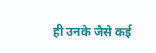ही उनके जैसे कई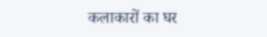कलाकारों का घर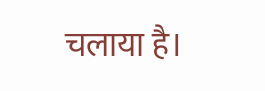चलाया है।